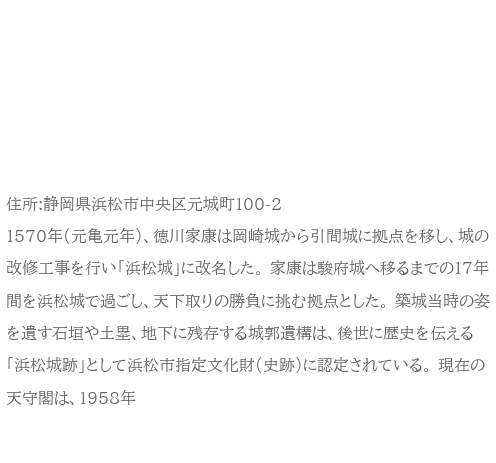住所:静岡県浜松市中央区元城町100-2
1570年(元亀元年)、徳川家康は岡崎城から引間城に拠点を移し、城の改修工事を行い「浜松城」に改名した。 家康は駿府城へ移るまでの17年間を浜松城で過ごし、天下取りの勝負に挑む拠点とした。 築城当時の姿を遺す石垣や土塁、地下に残存する城郭遺構は、後世に歴史を伝える「浜松城跡」として浜松市指定文化財(史跡)に認定されている。 現在の天守閣は、1958年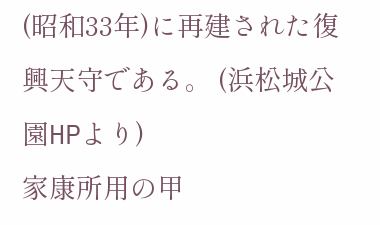(昭和33年)に再建された復興天守である。 (浜松城公園HPより)
家康所用の甲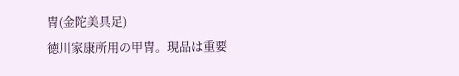冑(金陀美具足)
徳川家康所用の甲冑。現品は重要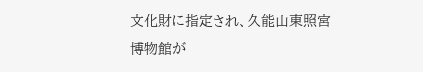文化財に指定され、久能山東照宮博物館が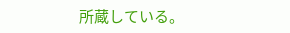所蔵している。